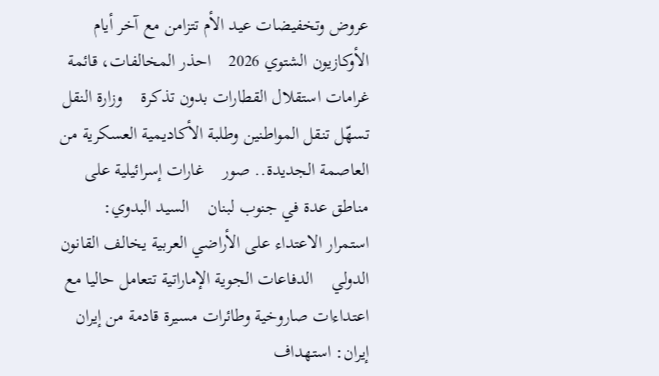عروض وتخفيضات عيد الأم تتزامن مع آخر أيام الأوكازيون الشتوي 2026    احذر المخالفات، قائمة غرامات استقلال القطارات بدون تذكرة    وزارة النقل تسهّل تنقل المواطنين وطلبة الأكاديمية العسكرية من العاصمة الجديدة.. صور    غارات إسرائيلية على مناطق عدة في جنوب لبنان    السيد البدوي: استمرار الاعتداء على الأراضي العربية يخالف القانون الدولي    الدفاعات الجوية الإماراتية تتعامل حاليا مع اعتداءات صاروخية وطائرات مسيرة قادمة من إيران    إيران: استهداف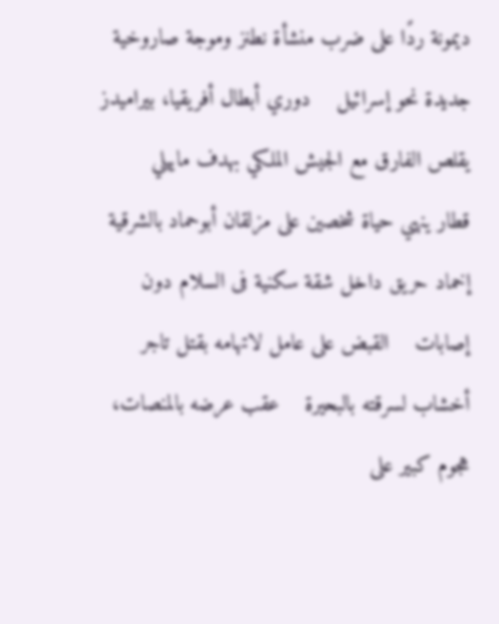ديمونة ردًا على ضرب منشأة نطنز وموجة صاروخية جديدة نحو إسرائيل    دوري أبطال أفريقيا، بيراميدز يقلص الفارق مع الجيش الملكي بهدف ماييلي    قطار ينهي حياة شخصين على مزلقان أبوحماد بالشرقية    إخماد حريق داخل شقة سكنية فى السلام دون إصابات    القبض على عامل لاتهامه بقتل تاجر أخشاب لسرقته بالبحيرة    عقب عرضه بالمنصات، هجوم كبير على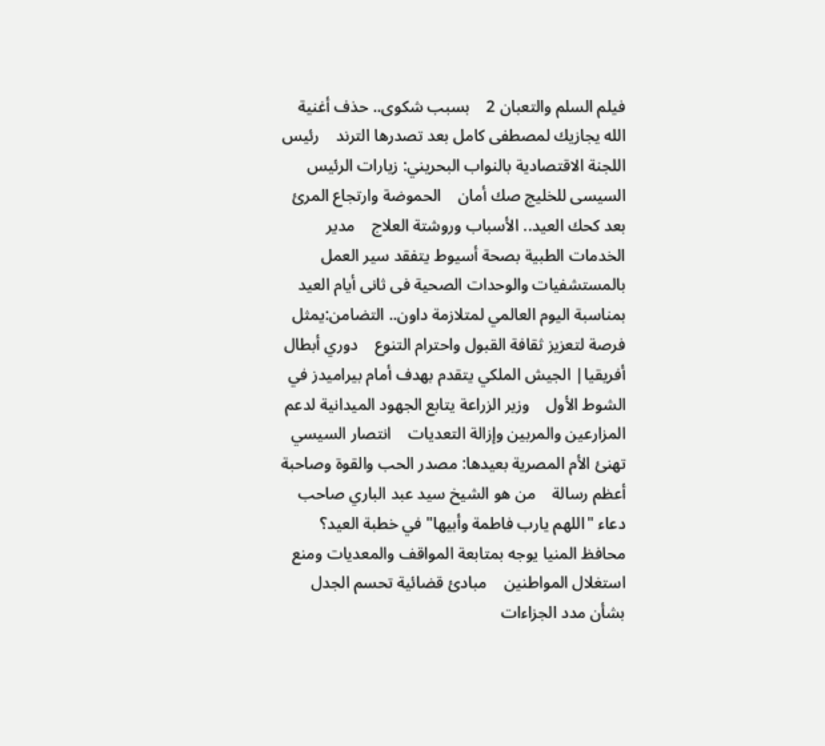فيلم السلم والتعبان 2    بسبب شكوى.. حذف أغنية الله يجازيك لمصطفى كامل بعد تصدرها الترند    رئيس اللجنة الاقتصادية بالنواب البحريني: زيارات الرئيس السيسى للخليج صك أمان    الحموضة وارتجاع المرئ بعد كحك العيد.. الأسباب وروشتة العلاج    مدير الخدمات الطبية بصحة أسيوط يتفقد سير العمل بالمستشفيات والوحدات الصحية فى ثانى أيام العيد    بمناسبة اليوم العالمي لمتلازمة داون.. التضامن:يمثل فرصة لتعزيز ثقافة القبول واحترام التنوع    دوري أبطال أفريقيا| الجيش الملكي يتقدم بهدف أمام بيراميدز في الشوط الأول    وزير الزراعة يتابع الجهود الميدانية لدعم المزارعين والمربين وإزالة التعديات    انتصار السيسي تهنئ الأم المصرية بعيدها: مصدر الحب والقوة وصاحبة أعظم رسالة    من هو الشيخ سيد عبد الباري صاحب دعاء "اللهم يارب فاطمة وأبيها" في خطبة العيد؟    محافظ المنيا يوجه بمتابعة المواقف والمعديات ومنع استغلال المواطنين    مبادئ قضائية تحسم الجدل بشأن مدد الجزاءات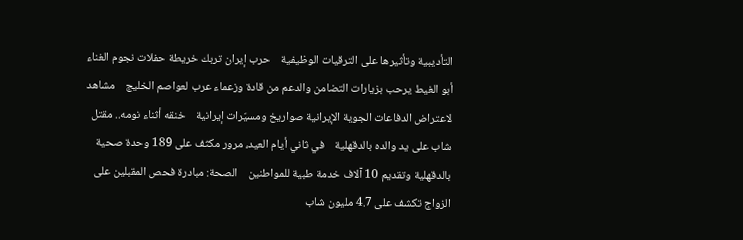التأديبية وتأثيرها على الترقيات الوظيفية    حرب إيران تربك خريطة حفلات نجوم الغناء    أبو الغيط يرحب بزيارات التضامن والدعم من قادة وزعماء عرب لعواصم الخليج    مشاهد لاعتراض الدفاعات الجوية الإيرانية صواريخ ومسيّرات إيرانية    خنقه أثناء نومه.. مقتل شاب على يد والده بالدقهلية    في ثاني أيام العيد، مرور مكثف على 189 وحدة صحية بالدقهلية وتقديم 10 آلاف خدمة طبية للمواطنين    الصحة: مبادرة فحص المقبلين على الزواج تكشف على 4.7 مليون شاب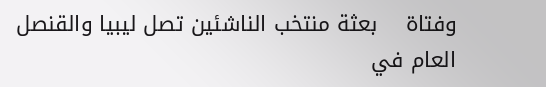وفتاة    بعثة منتخب الناشئين تصل ليبيا والقنصل العام في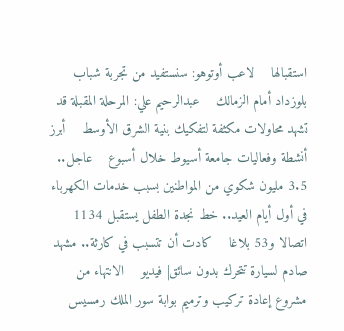استقبالها    لاعب أوتوهو: سنستفيد من تجربة شباب بلوزداد أمام الزمالك    عبدالرحيم علي: المرحلة المقبلة قد تشهد محاولات مكثفة لتفكيك بنية الشرق الأوسط    أبرز أنشطة وفعاليات جامعة أسيوط خلال أسبوع    عاجل.. 3.5 مليون شكوي من المواطنين بسبب خدمات الكهرباء    في أول أيام العيد.. خط نجدة الطفل يستقبل 1134 اتصالا و53 بلاغا    كادت أن تتسبب في كارثة.. مشهد صادم لسيارة تتحرك بدون سائق| فيديو    الانتهاء من مشروع إعادة تركيب وترميم بوابة سور الملك رمسيس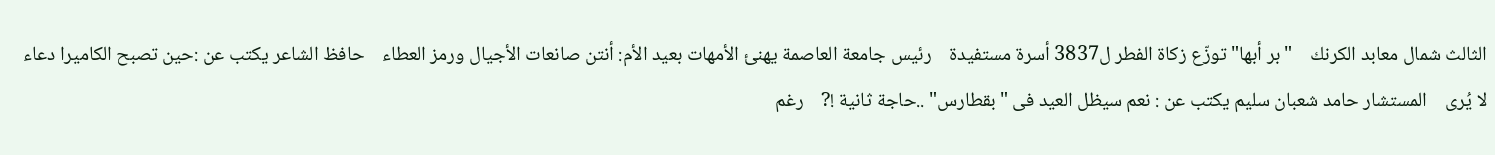الثالث شمال معابد الكرنك    "بر أبها" توزّع زكاة الفطر ل3837 أسرة مستفيدة    رئيس جامعة العاصمة يهنئ الأمهات بعيد الأم: أنتن صانعات الأجيال ورمز العطاء    حافظ الشاعر يكتب عن :حين تصبح الكاميرا دعاء لا يُرى    المستشار حامد شعبان سليم يكتب عن : نعم سيظل العيد فى "بقطارس" ..حاجة ثانية !?    رغم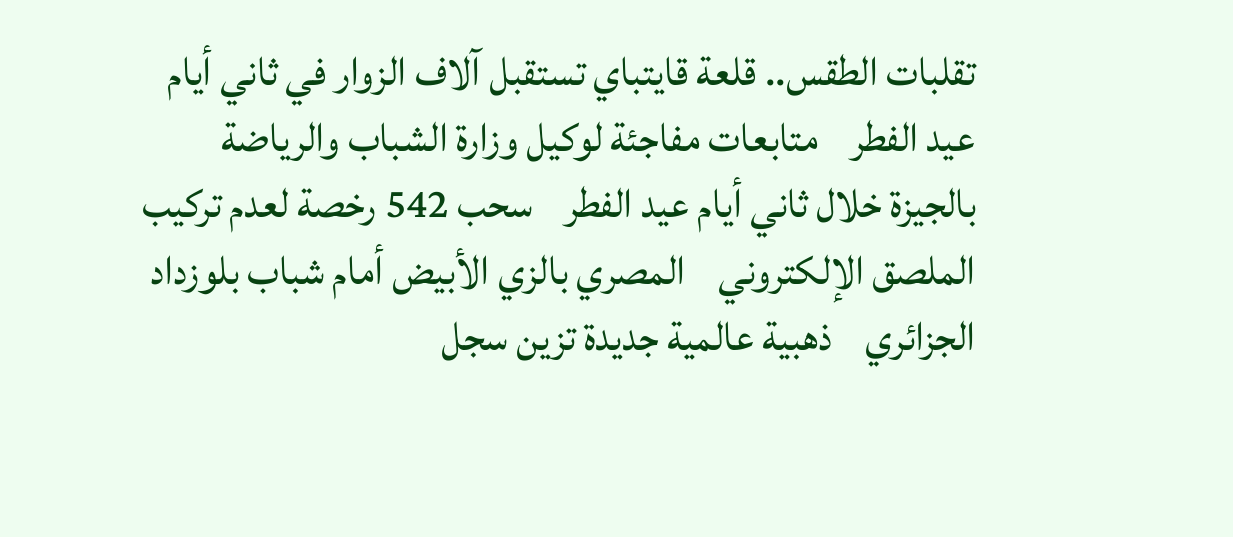تقلبات الطقس.. قلعة قايتباي تستقبل آلاف الزوار في ثاني أيام عيد الفطر    متابعات مفاجئة لوكيل وزارة الشباب والرياضة بالجيزة خلال ثاني أيام عيد الفطر    سحب 542 رخصة لعدم تركيب الملصق الإلكتروني    المصري بالزي الأبيض أمام شباب بلوزداد الجزائري    ذهبية عالمية جديدة تزين سجل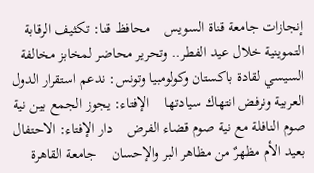إنجازات جامعة قناة السويس    محافظ قنا: تكثيف الرقابة التموينية خلال عيد الفطر.. وتحرير محاضر لمخابز مخالفة    السيسي لقادة باكستان وكولومبيا وتونس: ندعم استقرار الدول العربية ونرفض انتهاك سيادتها    الإفتاء: يجوز الجمع بين نية صوم النافلة مع نية صوم قضاء الفرض    دار الإفتاء: الاحتفال بعيد الأم مظهرٌ من مظاهر البر والإحسان    جامعة القاهرة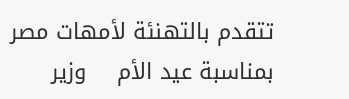تتقدم بالتهنئة لأمهات مصر بمناسبة عيد الأم    وزير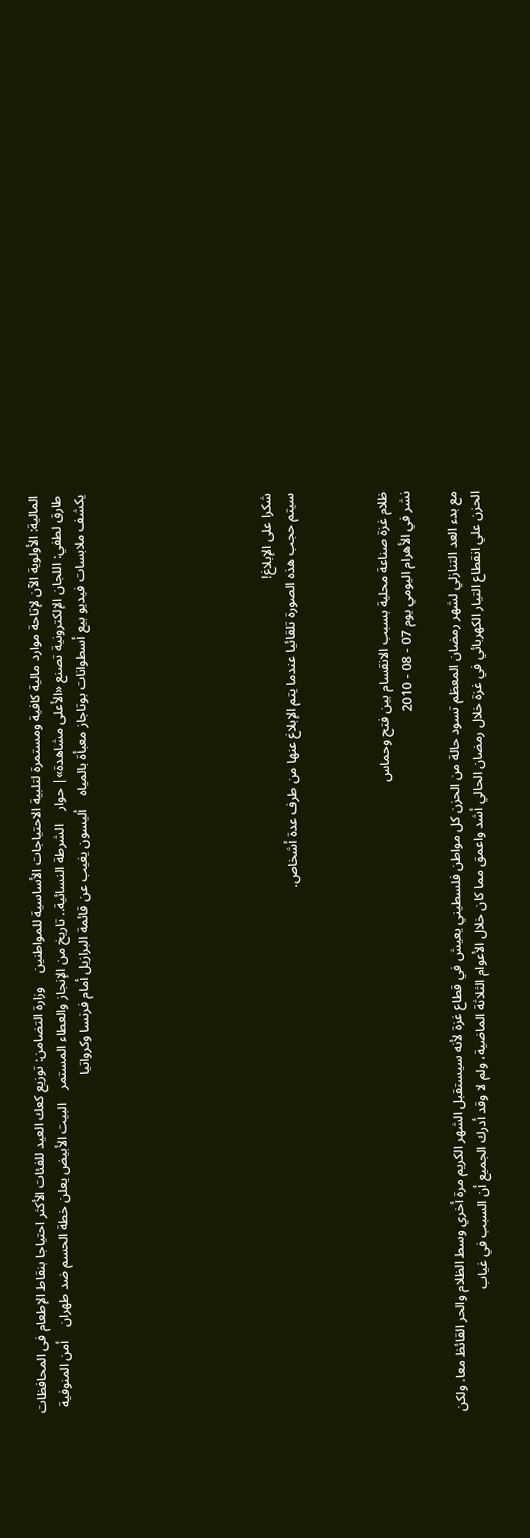المالية: الأولوية الآن لإتاحة موارد مالية كافية ومستمرة لتلبية الاحتياجات الأساسية للمواطنين    وزارة التضامن: توزيع كعك العيد للفئات الأكثر احتياجا بنقاط الإطعام فى المحافظات    طارق لطفي: اللجان الإلكترونية تصنع «الأعلى مشاهدة»| حوار    الشرطة النسائية.. تاريخ من الإنجاز والعطاء المستمر    البيت الأبيض يعلن خطة الحسم ضد طهران    أمن المنوفية يكشف ملابسات فيديو بيع أسطوانات بوتاجاز معبأة بالمياه    أليسون يغيب عن قائمة البرازيل أمام فرنسا وكرواتيا







شكرا على الإبلاغ!
سيتم حجب هذه الصورة تلقائيا عندما يتم الإبلاغ عنها من طرف عدة أشخاص.



ظلام غزة صناعة محلية بسبب الانقسام بين فتح وحماس
نشر في الأهرام اليومي يوم 07 - 08 - 2010

مع بدء العد التنازلي لشهر رمضان المعظم تسود حالة من الحزن كل مواطن فلسطيني يعيش في قطاع غزة لأنه سيستقبل الشهر الكريم مرة أخري وسط الظلام والحر القائظ معا. ولكن الحزن علي انقطاع التيار الكهربائي في غزة خلال رمضان الحالي أشد واعمق مما كان خلال الأعوام الثلاثة الماضية، ولم لا وقد أدرك الجميع أن السبب في غياب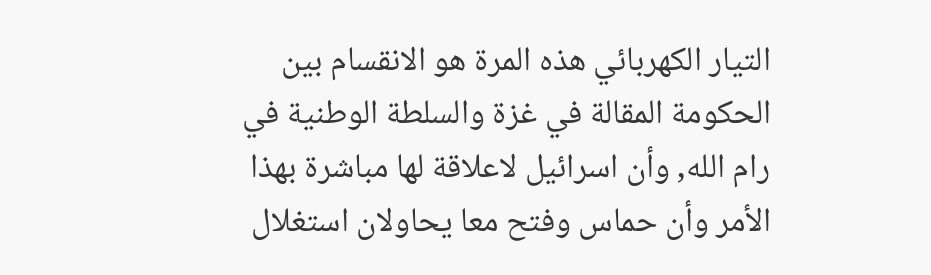التيار الكهربائي هذه المرة هو الانقسام بين الحكومة المقالة في غزة والسلطة الوطنية في رام الله, وأن اسرائيل لاعلاقة لها مباشرة بهذا الأمر وأن حماس وفتح معا يحاولان استغلال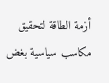أزمة الطاقة لتحقيق مكاسب سياسية بغض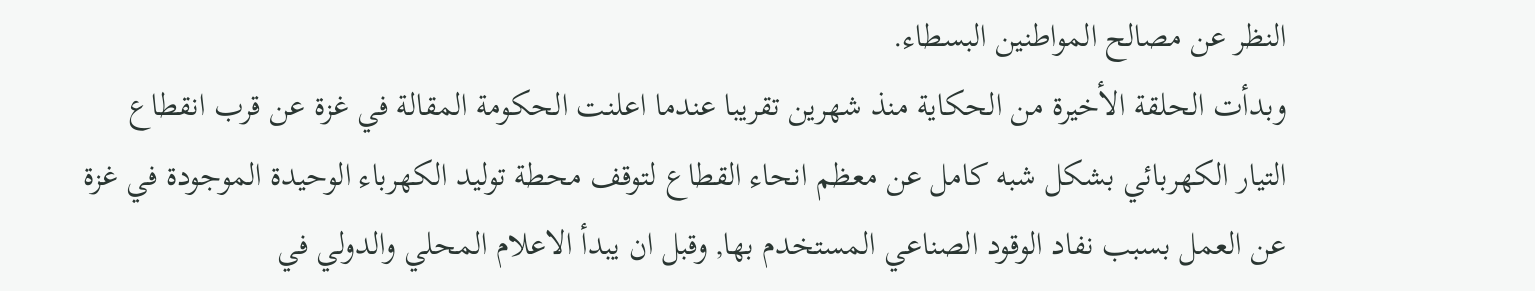النظر عن مصالح المواطنين البسطاء.
وبدأت الحلقة الأخيرة من الحكاية منذ شهرين تقريبا عندما اعلنت الحكومة المقالة في غزة عن قرب انقطاع التيار الكهربائي بشكل شبه كامل عن معظم انحاء القطاع لتوقف محطة توليد الكهرباء الوحيدة الموجودة في غزة عن العمل بسبب نفاد الوقود الصناعي المستخدم بها, وقبل ان يبدأ الاعلام المحلي والدولي في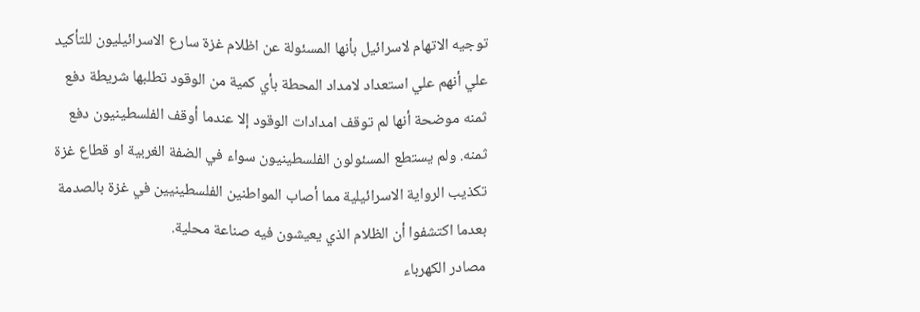توجيه الاتهام لاسرائيل بأنها المسئولة عن اظلام غزة سارع الاسرائيليون للتأكيد علي أنهم علي استعداد لامداد المحطة بأي كمية من الوقود تطلبها شريطة دفع ثمنه موضحة أنها لم توقف امدادات الوقود إلا عندما أوقف الفلسطينيون دفع ثمنه. ولم يستطع المسئولون الفلسطينيون سواء في الضفة الغربية او قطاع غزة تكذيب الرواية الاسرائيلية مما أصاب المواطنين الفلسطينيين في غزة بالصدمة بعدما اكتشفوا أن الظلام الذي يعيشون فيه صناعة محلية.
مصادر الكهرباء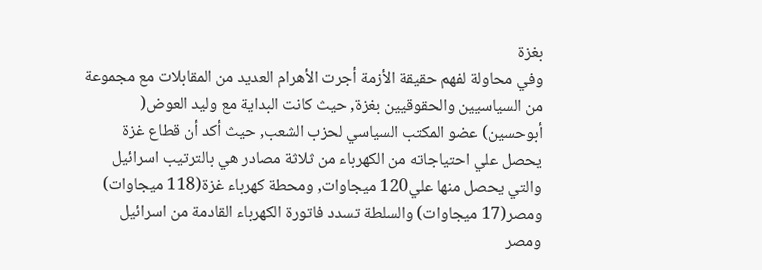بغزة
وفي محاولة لفهم حقيقة الأزمة أجرت الأهرام العديد من المقابلات مع مجموعة من السياسيين والحقوقيين بغزة, حيث كانت البداية مع وليد العوض( أبوحسين) عضو المكتب السياسي لحزب الشعب, حيث أكد أن قطاع غزة يحصل علي احتياجاته من الكهرباء من ثلاثة مصادر هي بالترتيب اسرائيل والتي يحصل منها علي120 ميجاوات, ومحطة كهرباء غزة(118 ميجاوات) ومصر(17 ميجاوات) والسلطة تسدد فاتورة الكهرباء القادمة من اسرائيل ومصر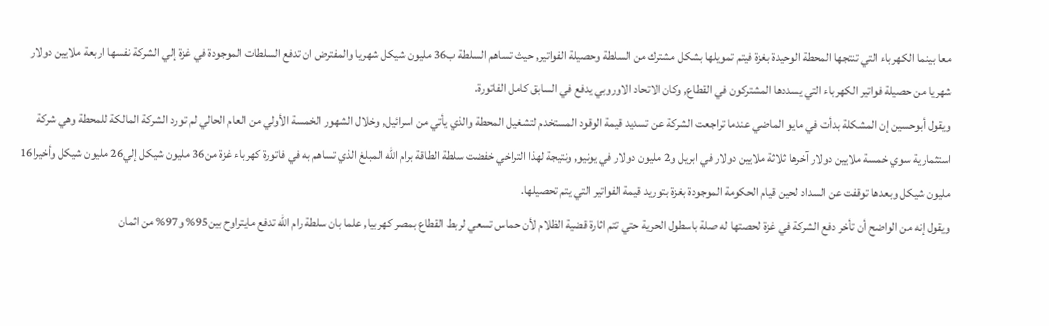معا بينما الكهرباء التي تنتجها المحطة الوحيدة بغزة فيتم تمويلها بشكل مشترك من السلطة وحصيلة الفواتير, حيث تساهم السلطة ب36 مليون شيكل شهريا والمفترض ان تدفع السلطات الموجودة في غزة إلي الشركة نفسها اربعة ملايين دولار شهريا من حصيلة فواتير الكهرباء التي يسددها المشتركون في القطاع, وكان الاتحاد الاوروبي يدفع في السابق كامل الفاتورة.
ويقول أبوحسين إن المشكلة بدأت في مايو الماضي عندما تراجعت الشركة عن تسديد قيمة الوقود المستخدم لتشغيل المحطة والذي يأتي من اسرائيل, وخلال الشهور الخمسة الأولي من العام الحالي لم تورد الشركة المالكة للمحطة وهي شركة استثمارية سوي خمسة ملايين دولار آخرها ثلاثة ملايين دولار في ابريل و2 مليون دولار في يونيو, ونتيجة لهذا التراخي خفضت سلطة الطاقة برام الله المبلغ الذي تساهم به في فاتورة كهرباء غزة من36 مليون شيكل إلي26 مليون شيكل وأخيرا16 مليون شيكل وبعدها توقفت عن السداد لحين قيام الحكومة الموجودة بغزة بتوريد قيمة الفواتير التي يتم تحصيلها.
ويقول إنه من الواضح أن تأخر دفع الشركة في غزة لحصتها له صلة باسطول الحرية حتي تتم اثارة قضية الظلام لأن حماس تسعي لربط القطاع بمصر كهربيا, علما بان سلطة رام الله تدفع مايتراوح بين95% و97% من اثمان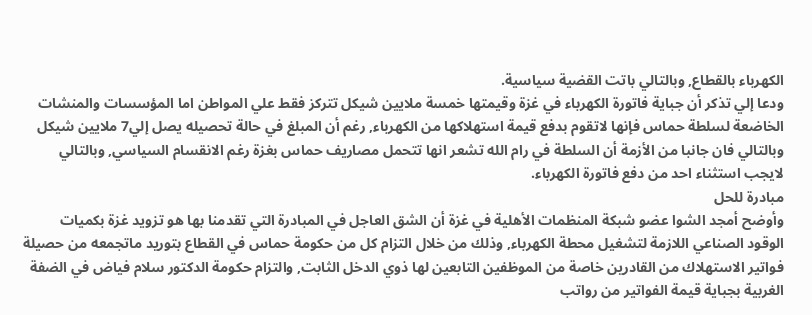الكهرباء بالقطاع, وبالتالي باتت القضية سياسية.
ودعا إلي تذكر أن جباية فاتورة الكهرباء في غزة وقيمتها خمسة ملايين شيكل تتركز فقط علي المواطن اما المؤسسات والمنشات الخاضعة لسلطة حماس فإنها لاتقوم بدفع قيمة استهلاكها من الكهرباء, رغم أن المبلغ في حالة تحصيله يصل إلي7 ملايين شيكل وبالتالي فان جانبا من الأزمة أن السلطة في رام الله تشعر انها تتحمل مصاريف حماس بغزة رغم الانقسام السياسي, وبالتالي لايجب استثناء احد من دفع فاتورة الكهرباء.
مبادرة للحل
وأوضح أمجد الشوا عضو شبكة المنظمات الأهلية في غزة أن الشق العاجل في المبادرة التي تقدمنا بها هو تزويد غزة بكميات الوقود الصناعي اللازمة لتشغيل محطة الكهرباء, وذلك من خلال التزام كل من حكومة حماس في القطاع بتوريد ماتجمعه من حصيلة فواتير الاستهلاك من القادرين خاصة من الموظفين التابعين لها ذوي الدخل الثابت, والتزام حكومة الدكتور سلام فياض في الضفة الغربية بجباية قيمة الفواتير من رواتب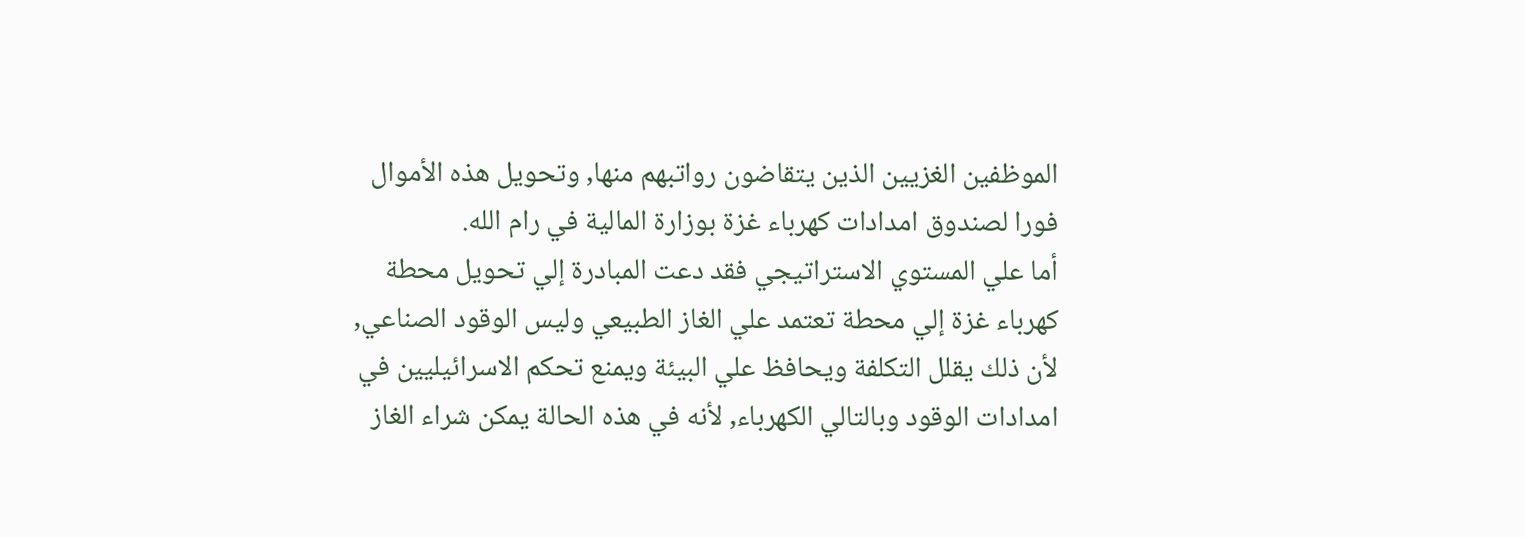الموظفين الغزيين الذين يتقاضون رواتبهم منها, وتحويل هذه الأموال فورا لصندوق امدادات كهرباء غزة بوزارة المالية في رام الله.
أما علي المستوي الاستراتيجي فقد دعت المبادرة إلي تحويل محطة كهرباء غزة إلي محطة تعتمد علي الغاز الطبيعي وليس الوقود الصناعي, لأن ذلك يقلل التكلفة ويحافظ علي البيئة ويمنع تحكم الاسرائيليين في امدادات الوقود وبالتالي الكهرباء, لأنه في هذه الحالة يمكن شراء الغاز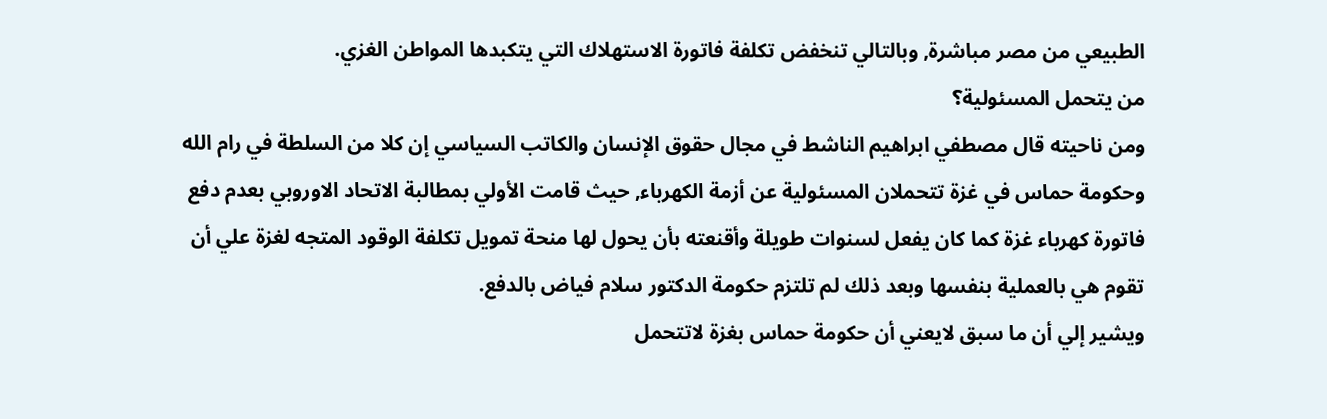الطبيعي من مصر مباشرة, وبالتالي تنخفض تكلفة فاتورة الاستهلاك التي يتكبدها المواطن الغزي.
من يتحمل المسئولية؟
ومن ناحيته قال مصطفي ابراهيم الناشط في مجال حقوق الإنسان والكاتب السياسي إن كلا من السلطة في رام الله وحكومة حماس في غزة تتحملان المسئولية عن أزمة الكهرباء, حيث قامت الأولي بمطالبة الاتحاد الاوروبي بعدم دفع فاتورة كهرباء غزة كما كان يفعل لسنوات طويلة وأقنعته بأن يحول لها منحة تمويل تكلفة الوقود المتجه لغزة علي أن تقوم هي بالعملية بنفسها وبعد ذلك لم تلتزم حكومة الدكتور سلام فياض بالدفع.
ويشير إلي أن ما سبق لايعني أن حكومة حماس بغزة لاتتحمل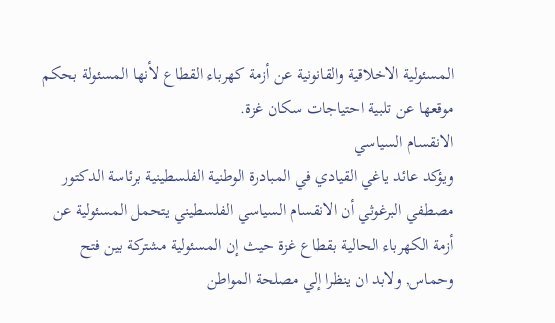المسئولية الاخلاقية والقانونية عن أزمة كهرباء القطاع لأنها المسئولة بحكم موقعها عن تلبية احتياجات سكان غزة.
الانقسام السياسي
ويؤكد عائد ياغي القيادي في المبادرة الوطنية الفلسطينية برئاسة الدكتور مصطفي البرغوثي أن الانقسام السياسي الفلسطيني يتحمل المسئولية عن أزمة الكهرباء الحالية بقطاع غزة حيث إن المسئولية مشتركة بين فتح وحماس, ولابد ان ينظرا إلي مصلحة المواطن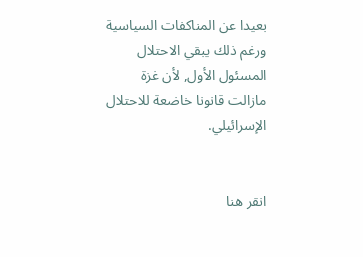بعيدا عن المناكفات السياسية ورغم ذلك يبقي الاحتلال المسئول الأول, لأن غزة مازالت قانونا خاضعة للاحتلال الإسرائيلي.


انقر هنا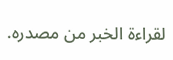لقراءة الخبر من مصدره.